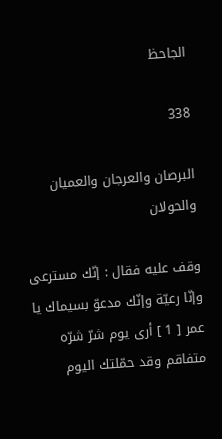الجاحظ

338

البرصان والعرجان والعميان والحولان

وقف عليه فقال : إنّك مسترعى وإنّا رعيّة وإنّك مدعوّ بسيماك يا عمر [ 1 ] أرى يوم شرّ شرّه متفاقم وقد حمّلتك اليوم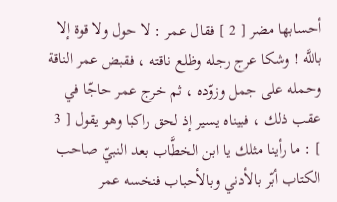أحسابها مضر [ 2 ] فقال عمر : لا حول ولا قوة إلا باللَّه ! وشكا عرج رجله وظلع ناقته ، فقبض عمر الناقة وحمله على جمل وزوّده ، ثم خرج عمر حاجّا في عقب ذلك ، فبيناه يسير إذ لحق راكبا وهو يقول [ 3 ] : ما رأينا مثلك يا ابن الخطَّاب بعد النبيّ صاحب الكتاب أبّر بالأدني وبالأحباب فنخسه عمر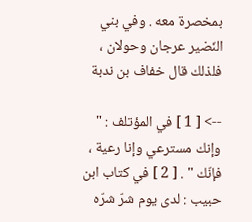بمخصرة معه . وفي بني النّضير عرجان وحولان ، فلذلك قال خفاف بن ندبة

--> [ 1 ] في المؤتلف : " وإنك مسترعي وإنا رعية ، فإنّك " . [ 2 ] في كتاب ابن حبيب : لدى يوم شرّ شرّه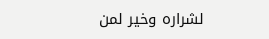لشراره وخير لمن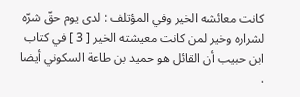كانت معائشه الخير وفي المؤتلف : لدى يوم حقّ شرّه لشراره وخير لمن كانت معيشته الخير [ 3 ] في كتاب ابن حبيب أن القائل هو حميد بن طاعة السكوني أيضا .